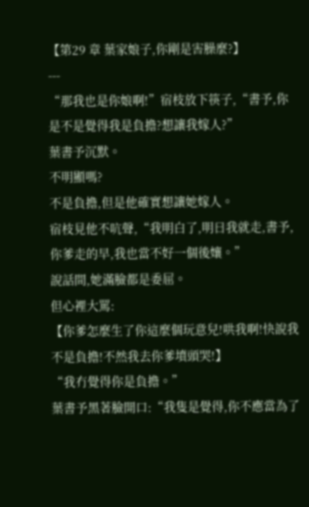【第29 章 葉家娘子,你剛是害臊麼?】
---
“那我也是你娘啊!”宿枝放下筷子,“書予,你是不是覺得我是負擔?想讓我嫁人?”
葉書予沉默。
不明顯嗎?
不是負擔,但是他確實想讓她嫁人。
宿枝見他不吭聲,“我明白了,明日我就走,書予,你爹走的早,我也當不好一個後孃。”
說話間,她滿臉都是委屈。
但心裡大罵:
【你爹怎麼生了你這麼個玩意兒!哄我啊!快說我不是負擔!不然我去你爹墳頭哭!】
“我冇覺得你是負擔。”
葉書予黑著臉開口:“我隻是覺得,你不應當為了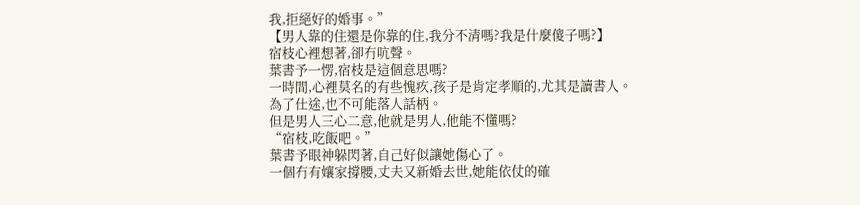我,拒絕好的婚事。”
【男人靠的住還是你靠的住,我分不清嗎?我是什麼傻子嗎?】
宿枝心裡想著,卻冇吭聲。
葉書予一愣,宿枝是這個意思嗎?
一時間,心裡莫名的有些愧疚,孩子是肯定孝順的,尤其是讀書人。
為了仕途,也不可能落人話柄。
但是男人三心二意,他就是男人,他能不懂嗎?
“宿枝,吃飯吧。”
葉書予眼神躲閃著,自己好似讓她傷心了。
一個冇有孃家撐腰,丈夫又新婚去世,她能依仗的確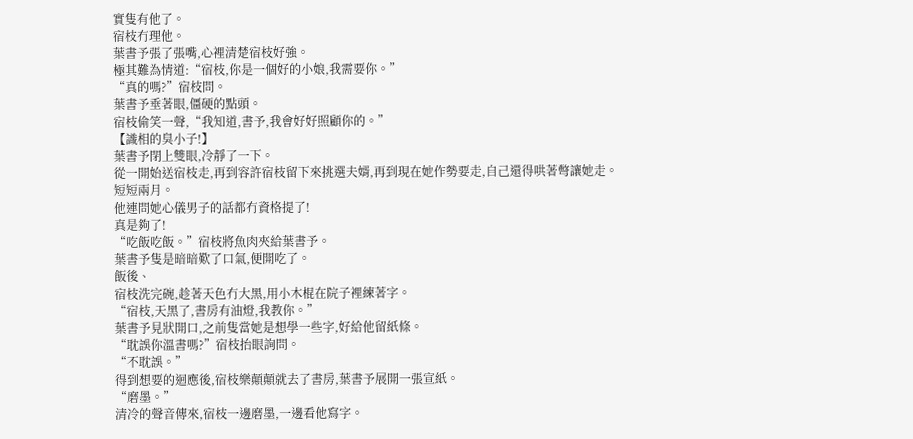實隻有他了。
宿枝冇理他。
葉書予張了張嘴,心裡清楚宿枝好強。
極其難為情道:“宿枝,你是一個好的小娘,我需要你。”
“真的嗎?”宿枝問。
葉書予垂著眼,僵硬的點頭。
宿枝偷笑一聲,“我知道,書予,我會好好照顧你的。”
【識相的臭小子!】
葉書予閉上雙眼,冷靜了一下。
從一開始送宿枝走,再到容許宿枝留下來挑選夫婿,再到現在她作勢要走,自己還得哄著彆讓她走。
短短兩月。
他連問她心儀男子的話都冇資格提了!
真是夠了!
“吃飯吃飯。”宿枝將魚肉夾給葉書予。
葉書予隻是暗暗歎了口氣,便開吃了。
飯後、
宿枝洗完碗,趁著天色冇大黑,用小木棍在院子裡練著字。
“宿枝,天黑了,書房有油燈,我教你。”
葉書予見狀開口,之前隻當她是想學一些字,好給他留紙條。
“耽誤你溫書嗎?”宿枝抬眼詢問。
“不耽誤。”
得到想要的迴應後,宿枝樂顛顛就去了書房,葉書予展開一張宣紙。
“磨墨。”
清冷的聲音傳來,宿枝一邊磨墨,一邊看他寫字。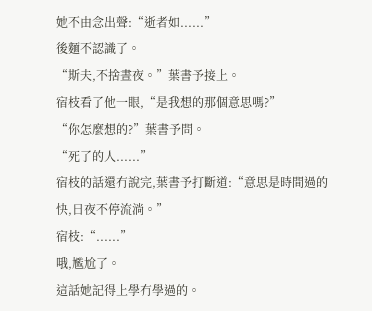她不由念出聲:“逝者如......”
後麵不認識了。
“斯夫,不捨晝夜。”葉書予接上。
宿枝看了他一眼,“是我想的那個意思嗎?”
“你怎麼想的?”葉書予問。
“死了的人......”
宿枝的話還冇說完,葉書予打斷道:“意思是時間過的快,日夜不停流淌。”
宿枝:“......”
哦,尷尬了。
這話她記得上學冇學過的。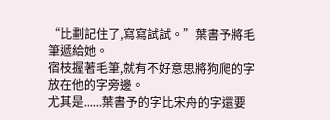“比劃記住了,寫寫試試。”葉書予將毛筆遞給她。
宿枝握著毛筆,就有不好意思將狗爬的字放在他的字旁邊。
尤其是......葉書予的字比宋舟的字還要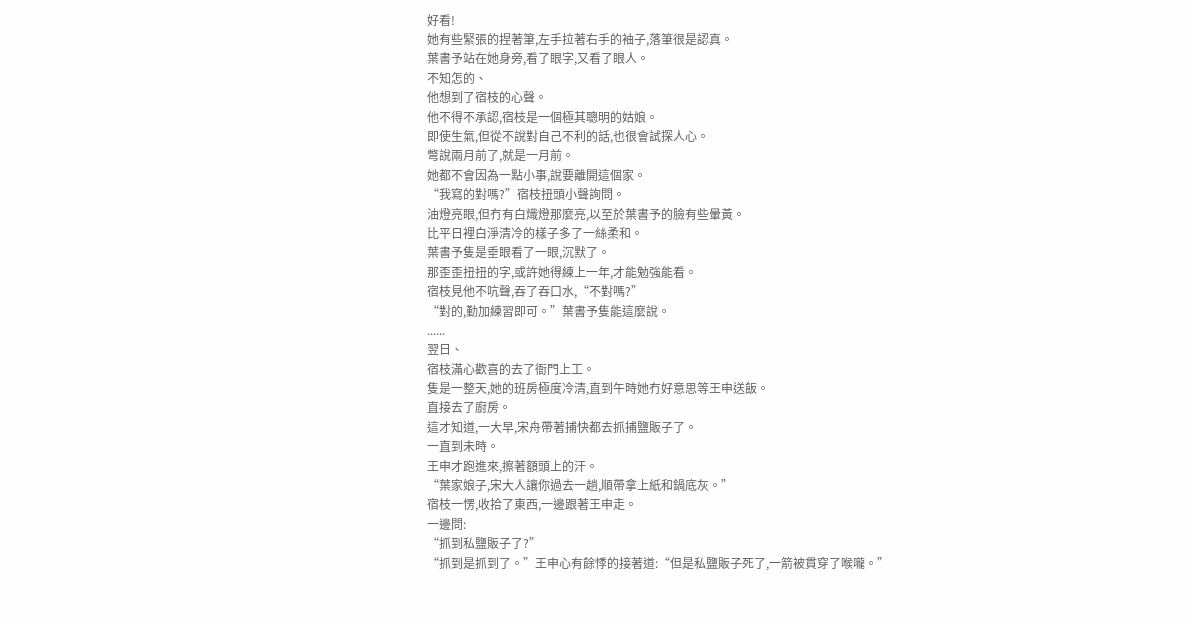好看!
她有些緊張的捏著筆,左手拉著右手的袖子,落筆很是認真。
葉書予站在她身旁,看了眼字,又看了眼人。
不知怎的、
他想到了宿枝的心聲。
他不得不承認,宿枝是一個極其聰明的姑娘。
即使生氣,但從不說對自己不利的話,也很會試探人心。
彆說兩月前了,就是一月前。
她都不會因為一點小事,說要離開這個家。
“我寫的對嗎?”宿枝扭頭小聲詢問。
油燈亮眼,但冇有白熾燈那麼亮,以至於葉書予的臉有些暈黃。
比平日裡白淨清冷的樣子多了一絲柔和。
葉書予隻是垂眼看了一眼,沉默了。
那歪歪扭扭的字,或許她得練上一年,才能勉強能看。
宿枝見他不吭聲,吞了吞口水,“不對嗎?”
“對的,勤加練習即可。”葉書予隻能這麼說。
......
翌日、
宿枝滿心歡喜的去了衙門上工。
隻是一整天,她的班房極度冷清,直到午時她冇好意思等王申送飯。
直接去了廚房。
這才知道,一大早,宋舟帶著捕快都去抓捕鹽販子了。
一直到未時。
王申才跑進來,擦著額頭上的汗。
“葉家娘子,宋大人讓你過去一趟,順帶拿上紙和鍋底灰。”
宿枝一愣,收拾了東西,一邊跟著王申走。
一邊問:
“抓到私鹽販子了?”
“抓到是抓到了。”王申心有餘悸的接著道:“但是私鹽販子死了,一箭被貫穿了喉嚨。”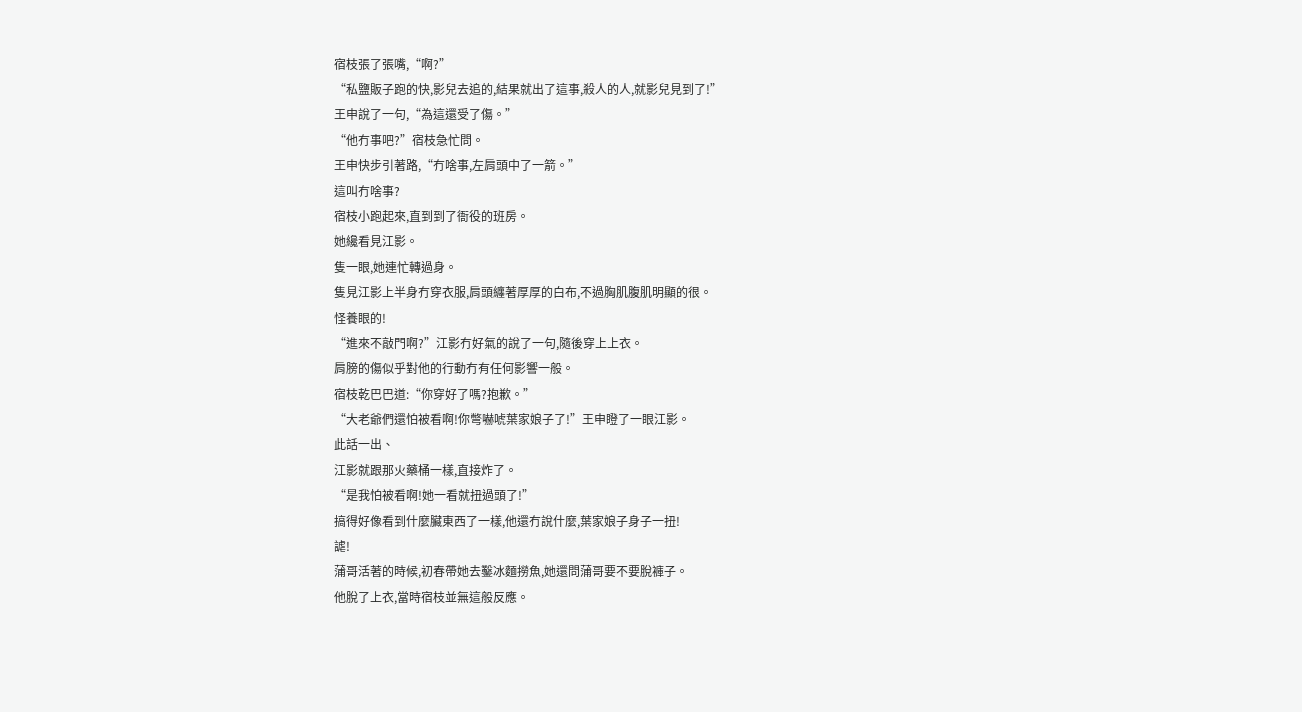宿枝張了張嘴,“啊?”
“私鹽販子跑的快,影兒去追的,結果就出了這事,殺人的人,就影兒見到了!”
王申說了一句,“為這還受了傷。”
“他冇事吧?”宿枝急忙問。
王申快步引著路,“冇啥事,左肩頭中了一箭。”
這叫冇啥事?
宿枝小跑起來,直到到了衙役的班房。
她纔看見江影。
隻一眼,她連忙轉過身。
隻見江影上半身冇穿衣服,肩頭纏著厚厚的白布,不過胸肌腹肌明顯的很。
怪養眼的!
“進來不敲門啊?”江影冇好氣的說了一句,隨後穿上上衣。
肩膀的傷似乎對他的行動冇有任何影響一般。
宿枝乾巴巴道:“你穿好了嗎?抱歉。”
“大老爺們還怕被看啊!你彆嚇唬葉家娘子了!”王申瞪了一眼江影。
此話一出、
江影就跟那火藥桶一樣,直接炸了。
“是我怕被看啊!她一看就扭過頭了!”
搞得好像看到什麼臟東西了一樣,他還冇說什麼,葉家娘子身子一扭!
謔!
蒲哥活著的時候,初春帶她去鑿冰麵撈魚,她還問蒲哥要不要脫褲子。
他脫了上衣,當時宿枝並無這般反應。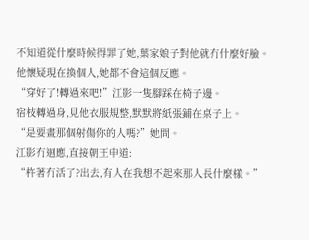不知道從什麼時候得罪了她,葉家娘子對他就冇什麼好臉。
他懷疑現在換個人,她都不會這個反應。
“穿好了!轉過來吧!”江影一隻腳踩在椅子邊。
宿枝轉過身,見他衣服規整,默默將紙張鋪在桌子上。
“是要畫那個射傷你的人嗎?”她問。
江影冇迴應,直接朝王申道:
“杵著冇活了?出去,有人在我想不起來那人長什麼樣。”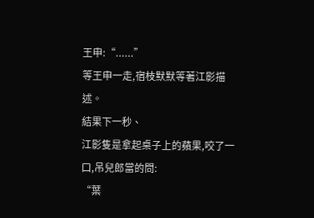王申:“......”
等王申一走,宿枝默默等著江影描述。
結果下一秒、
江影隻是拿起桌子上的蘋果,咬了一口,吊兒郎當的問:
“葉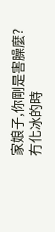家娘子,你剛是害臊麼?冇化冰的時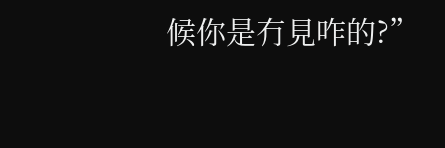候你是冇見咋的?”